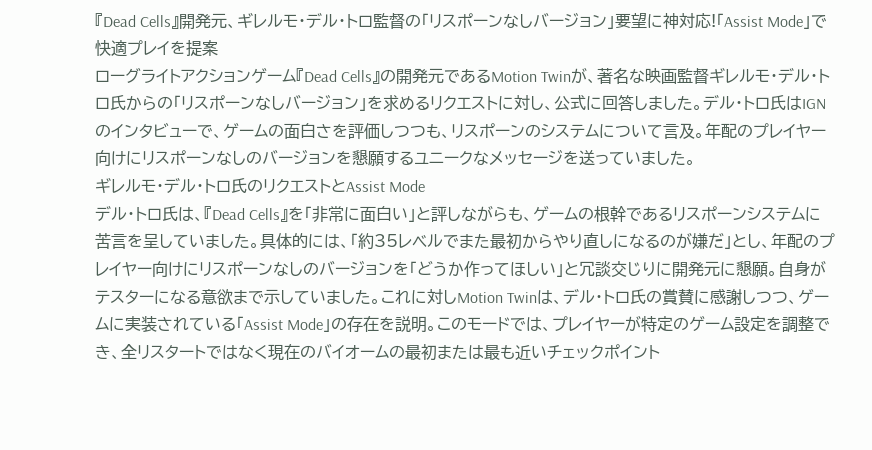『Dead Cells』開発元、ギレルモ・デル・トロ監督の「リスポーンなしバージョン」要望に神対応!「Assist Mode」で快適プレイを提案
ローグライトアクションゲーム『Dead Cells』の開発元であるMotion Twinが、著名な映画監督ギレルモ・デル・トロ氏からの「リスポーンなしバージョン」を求めるリクエストに対し、公式に回答しました。デル・トロ氏はIGNのインタビューで、ゲームの面白さを評価しつつも、リスポーンのシステムについて言及。年配のプレイヤー向けにリスポーンなしのバージョンを懇願するユニークなメッセージを送っていました。
ギレルモ・デル・トロ氏のリクエストとAssist Mode
デル・トロ氏は、『Dead Cells』を「非常に面白い」と評しながらも、ゲームの根幹であるリスポーンシステムに苦言を呈していました。具体的には、「約35レベルでまた最初からやり直しになるのが嫌だ」とし、年配のプレイヤー向けにリスポーンなしのバージョンを「どうか作ってほしい」と冗談交じりに開発元に懇願。自身がテスターになる意欲まで示していました。これに対しMotion Twinは、デル・トロ氏の賞賛に感謝しつつ、ゲームに実装されている「Assist Mode」の存在を説明。このモードでは、プレイヤーが特定のゲーム設定を調整でき、全リスタートではなく現在のバイオームの最初または最も近いチェックポイント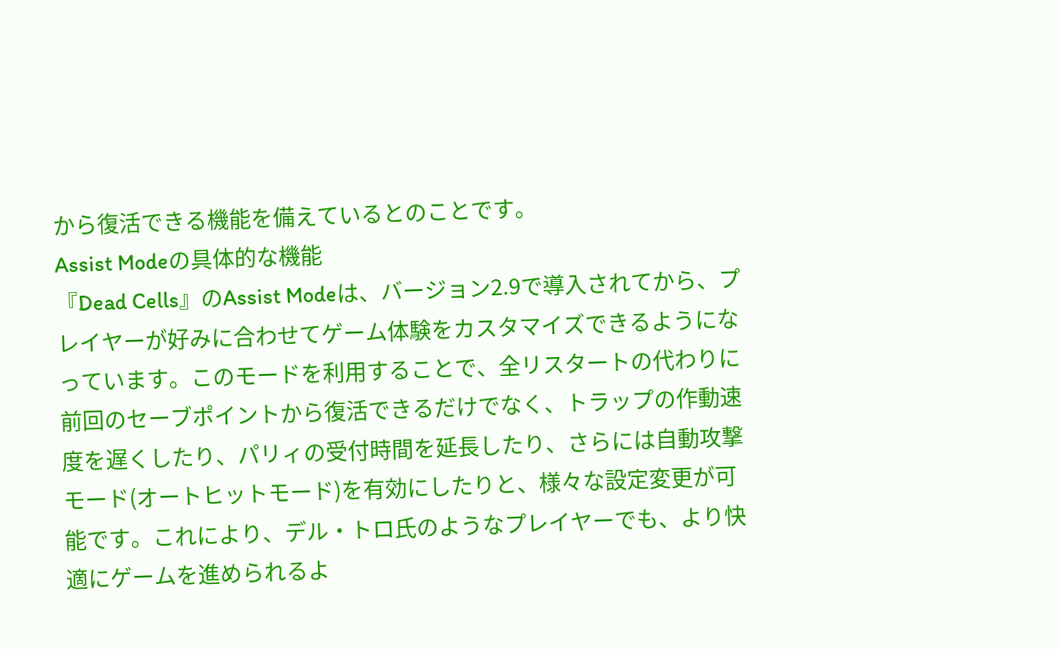から復活できる機能を備えているとのことです。
Assist Modeの具体的な機能
『Dead Cells』のAssist Modeは、バージョン2.9で導入されてから、プレイヤーが好みに合わせてゲーム体験をカスタマイズできるようになっています。このモードを利用することで、全リスタートの代わりに前回のセーブポイントから復活できるだけでなく、トラップの作動速度を遅くしたり、パリィの受付時間を延長したり、さらには自動攻撃モード(オートヒットモード)を有効にしたりと、様々な設定変更が可能です。これにより、デル・トロ氏のようなプレイヤーでも、より快適にゲームを進められるよ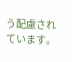う配慮されています。